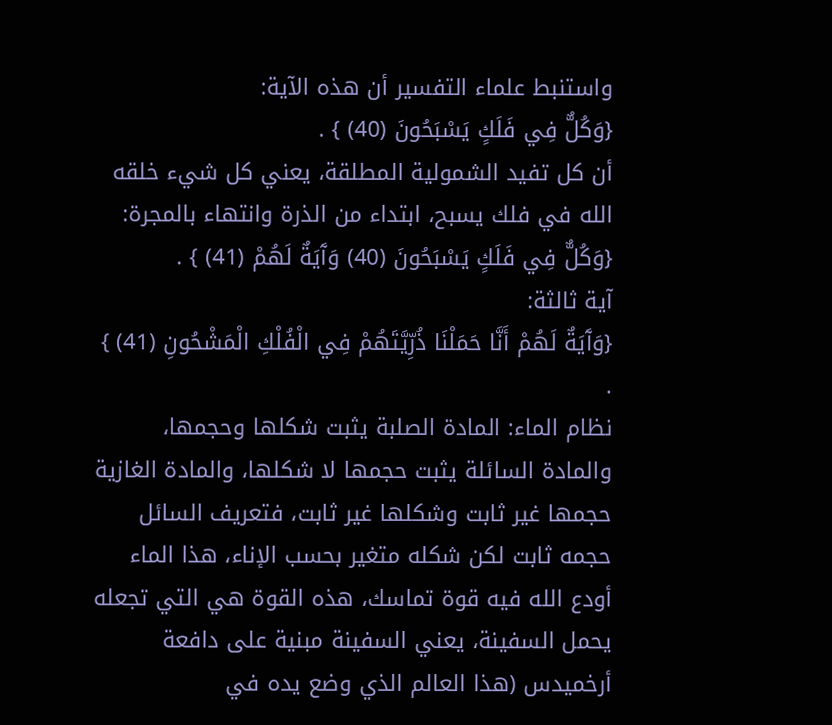واستنبط علماء التفسير أن هذه الآية:
{وَكُلٌّ فِي فَلَكٍ يَسْبَحُونَ (40) } .
أن كل تفيد الشمولية المطلقة، يعني كل شيء خلقه الله في فلك يسبح، ابتداء من الذرة وانتهاء بالمجرة:
{وَكُلٌّ فِي فَلَكٍ يَسْبَحُونَ (40) وَآَيَةٌ لَهُمْ (41) } .
آية ثالثة:
{وَآَيَةٌ لَهُمْ أَنَّا حَمَلْنَا ذُرِّيَّتَهُمْ فِي الْفُلْكِ الْمَشْحُونِ (41) } .
نظام الماء: المادة الصلبة يثبت شكلها وحجمها، والمادة السائلة يثبت حجمها لا شكلها، والمادة الغازية حجمها غير ثابت وشكلها غير ثابت، فتعريف السائل حجمه ثابت لكن شكله متغير بحسب الإناء، هذا الماء أودع الله فيه قوة تماسك، هذه القوة هي التي تجعله يحمل السفينة، يعني السفينة مبنية على دافعة أرخميدس (هذا العالم الذي وضع يده في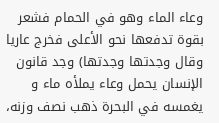وعاء الماء وهو في الحمام فشعر بقوة تدفعها نحو الأعلى فخرج عاريا وقال وجدتها وجدتها) وجد قانون الإنسان يحمل وعاء يملأه ماء و يغمسه في البحرة ذهب نصف وزنه،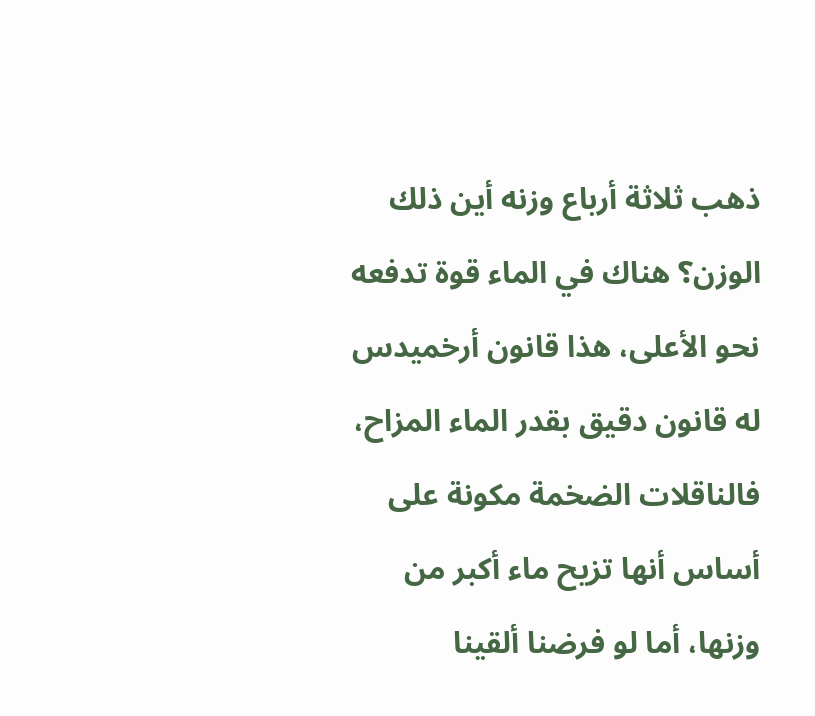ذهب ثلاثة أرباع وزنه أين ذلك الوزن؟ هناك في الماء قوة تدفعه نحو الأعلى، هذا قانون أرخميدس له قانون دقيق بقدر الماء المزاح، فالناقلات الضخمة مكونة على أساس أنها تزيح ماء أكبر من وزنها، أما لو فرضنا ألقينا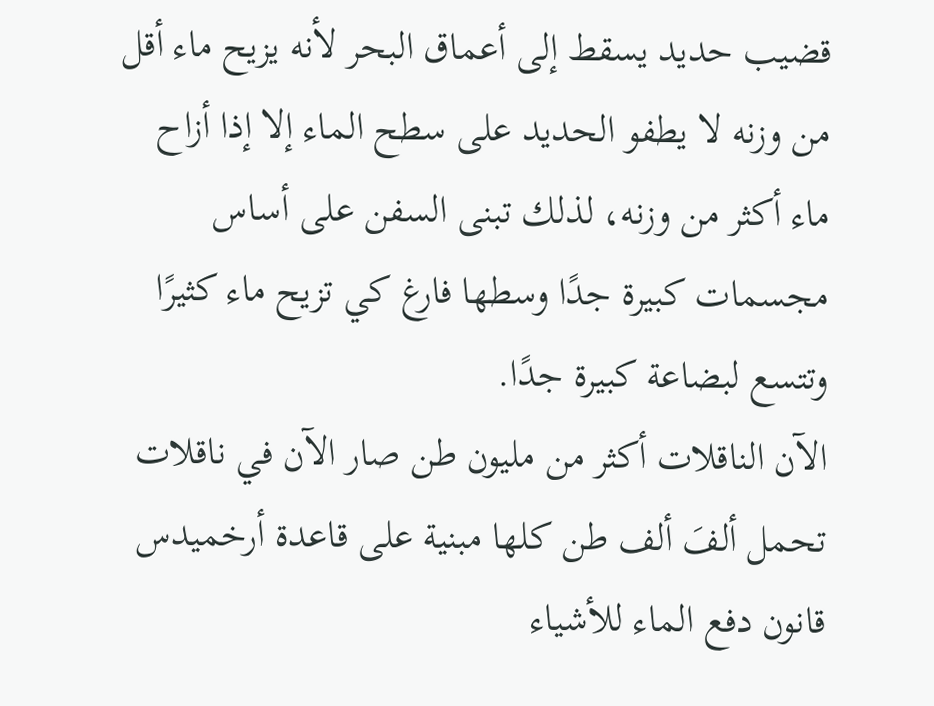قضيب حديد يسقط إلى أعماق البحر لأنه يزيح ماء أقل من وزنه لا يطفو الحديد على سطح الماء إلا إذا أزاح ماء أكثر من وزنه، لذلك تبنى السفن على أساس مجسمات كبيرة جدًا وسطها فارغ كي تزيح ماء كثيرًا وتتسع لبضاعة كبيرة جدًا.
الآن الناقلات أكثر من مليون طن صار الآن في ناقلات تحمل ألفَ ألف طن كلها مبنية على قاعدة أرخميدس قانون دفع الماء للأشياء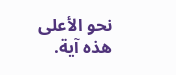نحو الأعلى هذه آية.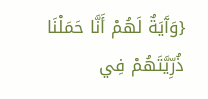{وَآَيَةٌ لَهُمْ أَنَّا حَمَلْنَا ذُرِّيَّتَهُمْ فِي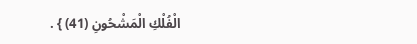الْفُلْكِ الْمَشْحُونِ (41) } .